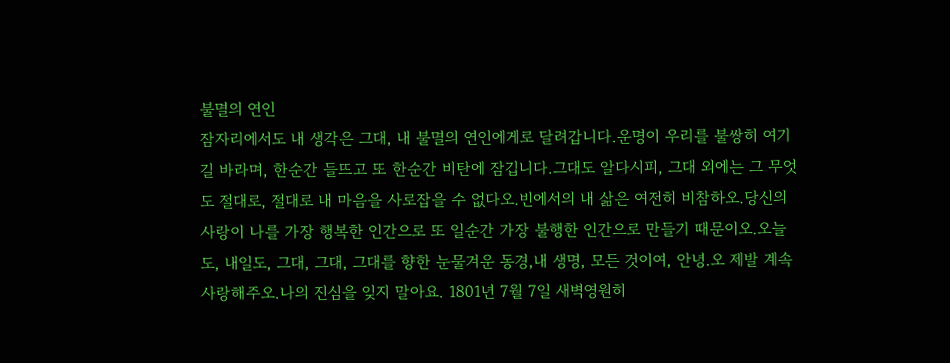불멸의 연인
잠자리에서도 내 생각은 그대, 내 불멸의 연인에게로 달려갑니다.운명이 우리를 불쌍히 여기길 바라며, 한순간 들뜨고 또 한순간 비탄에 잠깁니다.그대도 알다시피, 그대 외에는 그 무엇도 절대로, 절대로 내 마음을 사로잡을 수 없다오.빈에서의 내 삶은 여전히 비참하오.당신의 사랑이 나를 가장 행복한 인간으로 또 일순간 가장 불행한 인간으로 만들기 때문이오.오늘도, 내일도, 그대, 그대, 그대를 향한 눈물겨운 동경,내 생명, 모든 것이여, 안녕.오 제발 계속 사랑해주오.나의 진심을 잊지 말아요. 1801년 7월 7일 새벽영원히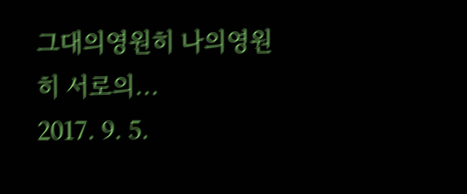그대의영원히 나의영원히 서로의...
2017. 9. 5.